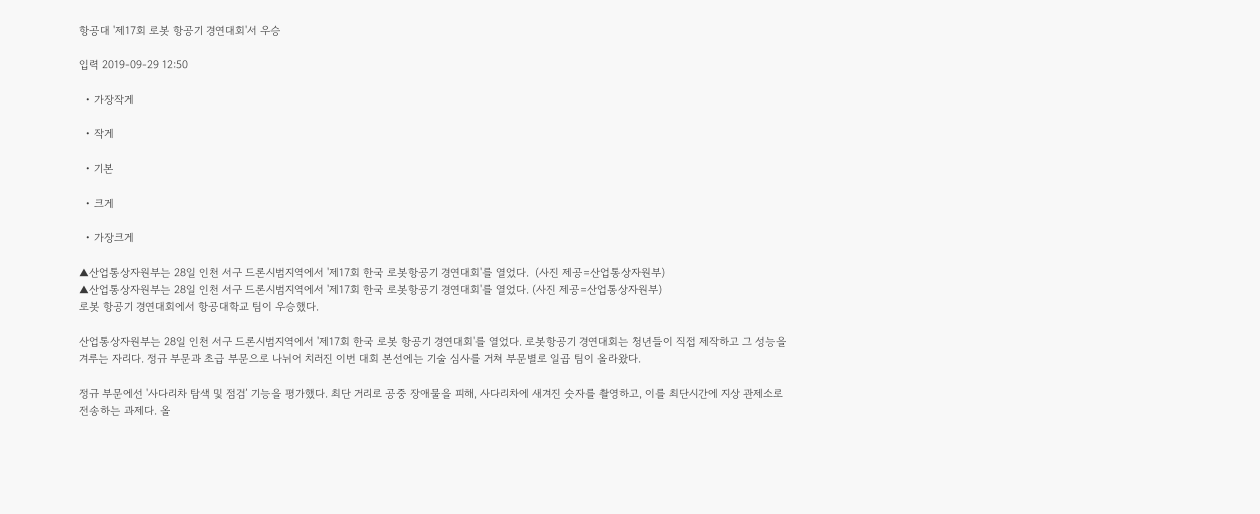항공대 '제17회 로봇 항공기 경연대회'서 우승

입력 2019-09-29 12:50

  • 가장작게

  • 작게

  • 기본

  • 크게

  • 가장크게

▲산업통상자원부는 28일 인천 서구 드론시범지역에서 '제17회 한국 로봇항공기 경연대회'를 열었다.  (사진 제공=산업통상자원부)
▲산업통상자원부는 28일 인천 서구 드론시범지역에서 '제17회 한국 로봇항공기 경연대회'를 열었다. (사진 제공=산업통상자원부)
로봇 항공기 경연대회에서 항공대학교 팀이 우승했다.

산업통상자원부는 28일 인천 서구 드론시범지역에서 '제17회 한국 로봇 항공기 경연대회'를 열었다. 로봇항공기 경연대회는 청년들이 직접 제작하고 그 성능을 겨루는 자리다. 정규 부문과 초급 부문으로 나뉘어 치러진 이번 대회 본선에는 기술 심사를 거쳐 부문별로 일곱 팀이 올라왔다.

정규 부문에선 '사다리차 탐색 및 점검’ 기능을 평가했다. 최단 거리로 공중 장애물을 피해, 사다리차에 새겨진 숫자를 촬영하고, 이를 최단시간에 지상 관제소로 전송하는 과제다. 올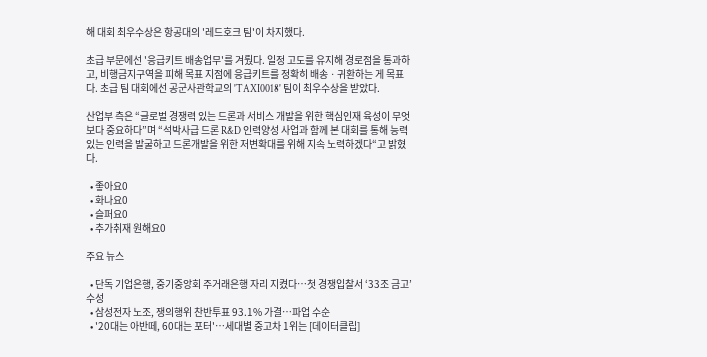해 대회 최우수상은 항공대의 '레드호크 팀'이 차지했다.

초급 부문에선 '응급키트 배송업무'를 겨뤘다. 일정 고도를 유지해 경로점을 통과하고, 비행금지구역을 피해 목표 지점에 응급키트를 정확히 배송ㆍ귀환하는 게 목표다. 초급 팀 대회에선 공군사관학교의 'TAXI0018' 팀이 최우수상을 받았다.

산업부 측은 “글로벌 경쟁력 있는 드론과 서비스 개발을 위한 핵심인재 육성이 무엇보다 중요하다”며 “석박사급 드론 R&D 인력양성 사업과 함께 본 대회를 통해 능력 있는 인력을 발굴하고 드론개발을 위한 저변확대를 위해 지속 노력하겠다“고 밝혔다.

  • 좋아요0
  • 화나요0
  • 슬퍼요0
  • 추가취재 원해요0

주요 뉴스

  • 단독 기업은행, 중기중앙회 주거래은행 자리 지켰다…첫 경쟁입찰서 ‘33조 금고’ 수성
  • 삼성전자 노조, 쟁의행위 찬반투표 93.1% 가결…파업 수순
  • '20대는 아반떼, 60대는 포터'…세대별 중고차 1위는 [데이터클립]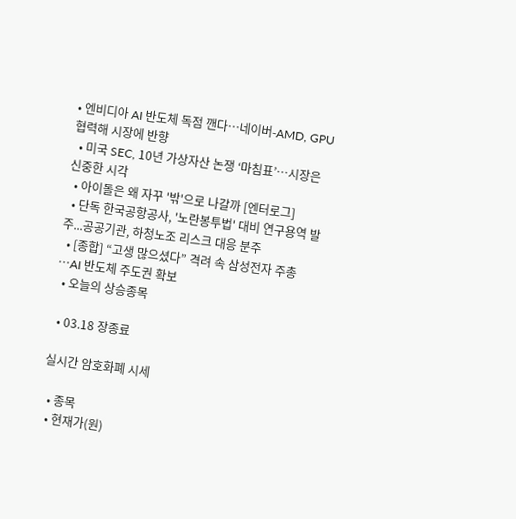• 엔비디아 AI 반도체 독점 깬다⋯네이버-AMD, GPU 협력해 시장에 반향
  • 미국 SEC, 10년 가상자산 논쟁 ‘마침표’…시장은 신중한 시각
  • 아이돌은 왜 자꾸 '밖'으로 나갈까 [엔터로그]
  • 단독 한국공항공사, '노란봉투법' 대비 연구용역 발주...공공기관, 하청노조 리스크 대응 분주
  • [종합] “고생 많으셨다” 격려 속 삼성전자 주총⋯AI 반도체 주도권 확보
  • 오늘의 상승종목

  • 03.18 장종료

실시간 암호화폐 시세

  • 종목
  • 현재가(원)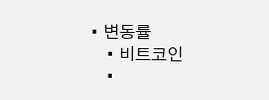• 변동률
    • 비트코인
    •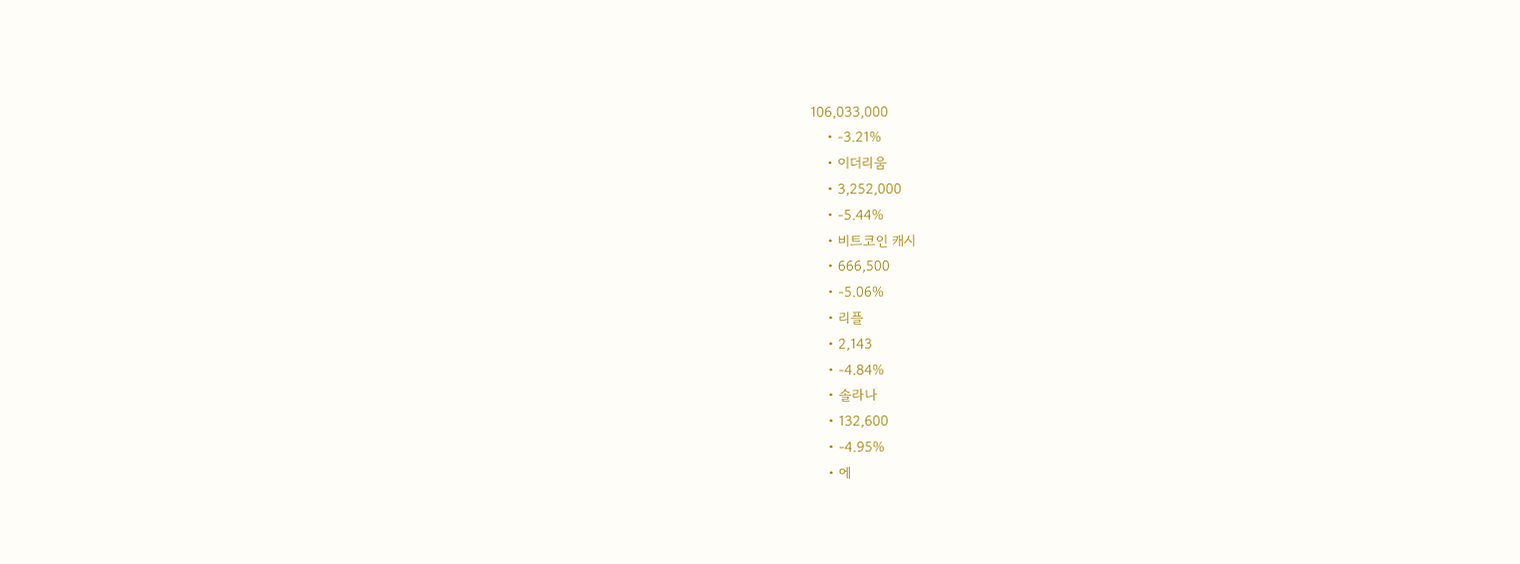106,033,000
    • -3.21%
    • 이더리움
    • 3,252,000
    • -5.44%
    • 비트코인 캐시
    • 666,500
    • -5.06%
    • 리플
    • 2,143
    • -4.84%
    • 솔라나
    • 132,600
    • -4.95%
    • 에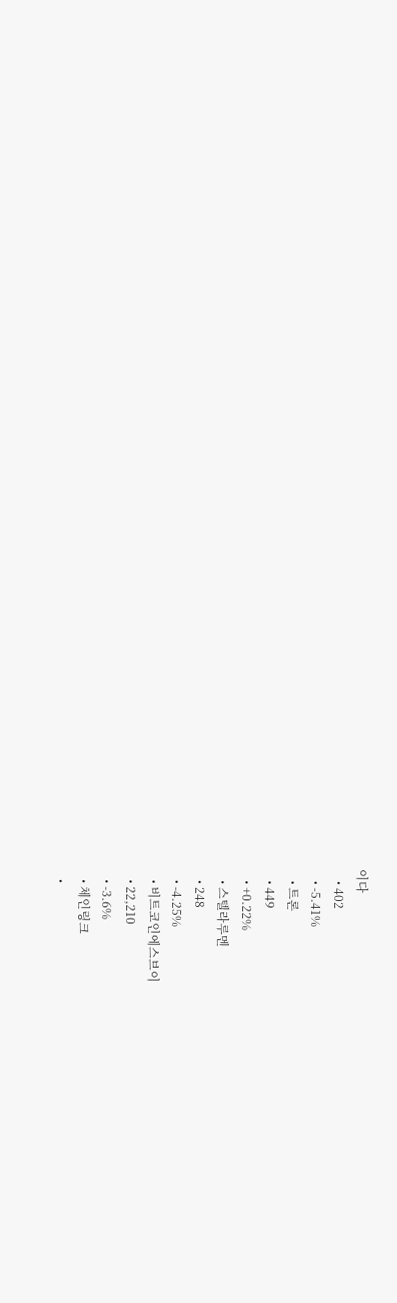이다
    • 402
    • -5.41%
    • 트론
    • 449
    • +0.22%
    • 스텔라루멘
    • 248
    • -4.25%
    • 비트코인에스브이
    • 22,210
    • -3.6%
    • 체인링크
    •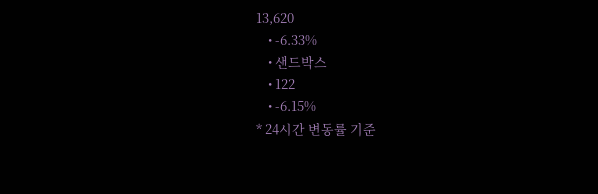13,620
    • -6.33%
    • 샌드박스
    • 122
    • -6.15%
* 24시간 변동률 기준